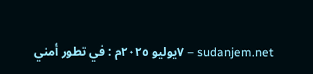sudanjem.net – ٧يوليو ٢٠٢٥م : في تطور أمني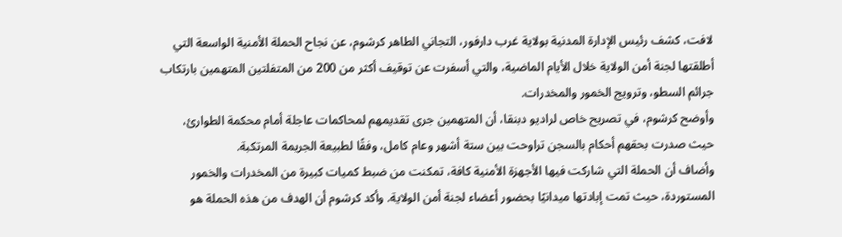لافت، كشف رئيس الإدارة المدنية بولاية غرب دارفور، التجاني الطاهر كرشوم، عن نجاح الحملة الأمنية الواسعة التي أطلقتها لجنة أمن الولاية خلال الأيام الماضية، والتي أسفرت عن توقيف أكثر من 200 من المتفلتين المتهمين بارتكاب جرائم السطو، وترويج الخمور والمخدرات.
وأوضح كرشوم، في تصريح خاص لراديو دبنقا، أن المتهمين جرى تقديمهم لمحاكمات عاجلة أمام محكمة الطوارئ، حيث صدرت بحقهم أحكام بالسجن تراوحت بين ستة أشهر وعام كامل، وفقًا لطبيعة الجريمة المرتكبة.
وأضاف أن الحملة التي شاركت فيها الأجهزة الأمنية كافة، تمكنت من ضبط كميات كبيرة من المخدرات والخمور المستوردة، حيث تمت إبادتها ميدانيًا بحضور أعضاء لجنة أمن الولاية. وأكد كرشوم أن الهدف من هذه الحملة هو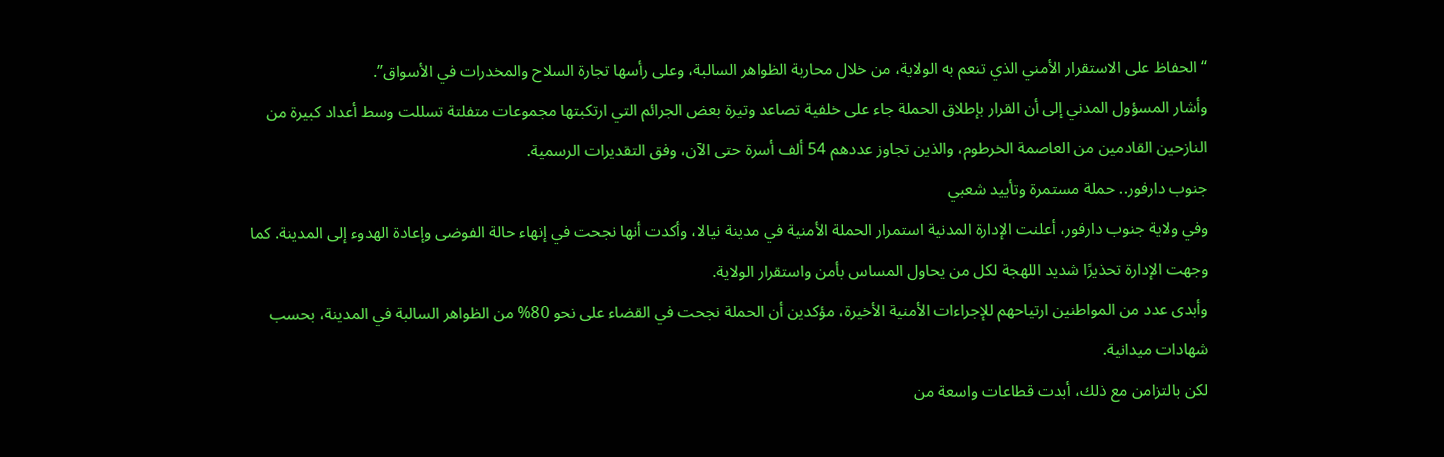“الحفاظ على الاستقرار الأمني الذي تنعم به الولاية، من خلال محاربة الظواهر السالبة، وعلى رأسها تجارة السلاح والمخدرات في الأسواق”.
وأشار المسؤول المدني إلى أن القرار بإطلاق الحملة جاء على خلفية تصاعد وتيرة بعض الجرائم التي ارتكبتها مجموعات متفلتة تسللت وسط أعداد كبيرة من النازحين القادمين من العاصمة الخرطوم، والذين تجاوز عددهم 54 ألف أسرة حتى الآن، وفق التقديرات الرسمية.
جنوب دارفور.. حملة مستمرة وتأييد شعبي
وفي ولاية جنوب دارفور، أعلنت الإدارة المدنية استمرار الحملة الأمنية في مدينة نيالا، وأكدت أنها نجحت في إنهاء حالة الفوضى وإعادة الهدوء إلى المدينة. كما وجهت الإدارة تحذيرًا شديد اللهجة لكل من يحاول المساس بأمن واستقرار الولاية.
وأبدى عدد من المواطنين ارتياحهم للإجراءات الأمنية الأخيرة، مؤكدين أن الحملة نجحت في القضاء على نحو 80% من الظواهر السالبة في المدينة، بحسب شهادات ميدانية.
لكن بالتزامن مع ذلك، أبدت قطاعات واسعة من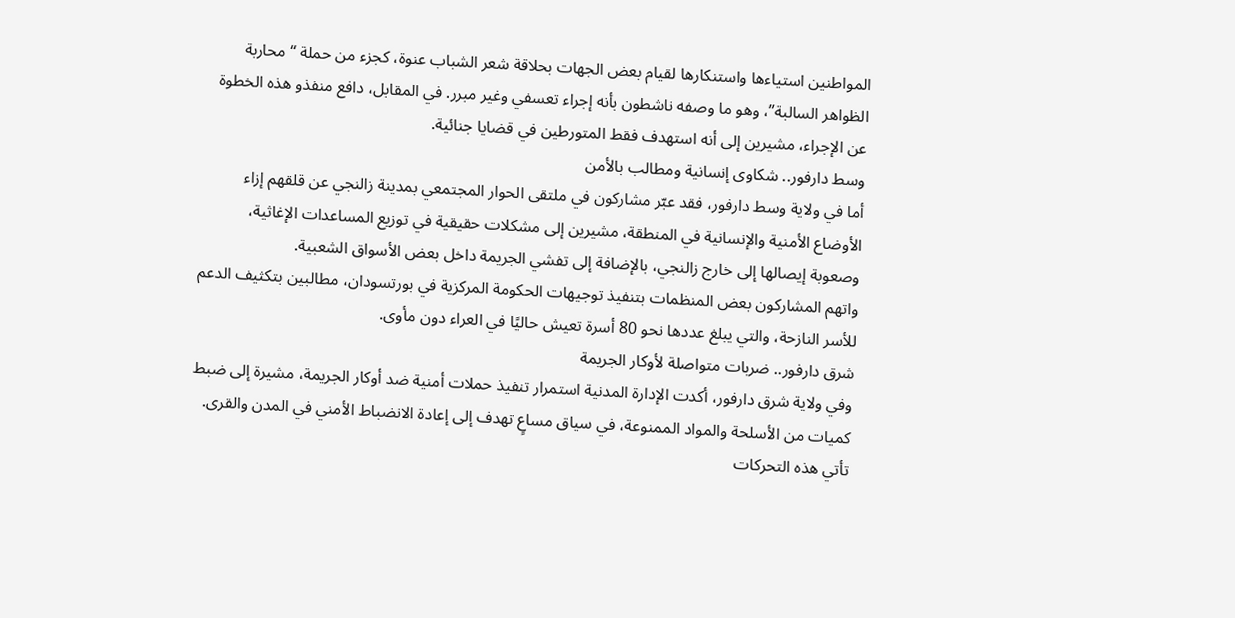المواطنين استياءها واستنكارها لقيام بعض الجهات بحلاقة شعر الشباب عنوة، كجزء من حملة “محاربة الظواهر السالبة”، وهو ما وصفه ناشطون بأنه إجراء تعسفي وغير مبرر. في المقابل، دافع منفذو هذه الخطوة عن الإجراء، مشيرين إلى أنه استهدف فقط المتورطين في قضايا جنائية.
وسط دارفور.. شكاوى إنسانية ومطالب بالأمن
أما في ولاية وسط دارفور، فقد عبّر مشاركون في ملتقى الحوار المجتمعي بمدينة زالنجي عن قلقهم إزاء الأوضاع الأمنية والإنسانية في المنطقة، مشيرين إلى مشكلات حقيقية في توزيع المساعدات الإغاثية، وصعوبة إيصالها إلى خارج زالنجي، بالإضافة إلى تفشي الجريمة داخل بعض الأسواق الشعبية.
واتهم المشاركون بعض المنظمات بتنفيذ توجيهات الحكومة المركزية في بورتسودان، مطالبين بتكثيف الدعم للأسر النازحة، والتي يبلغ عددها نحو 80 أسرة تعيش حاليًا في العراء دون مأوى.
شرق دارفور.. ضربات متواصلة لأوكار الجريمة
وفي ولاية شرق دارفور، أكدت الإدارة المدنية استمرار تنفيذ حملات أمنية ضد أوكار الجريمة، مشيرة إلى ضبط كميات من الأسلحة والمواد الممنوعة، في سياق مساعٍ تهدف إلى إعادة الانضباط الأمني في المدن والقرى.
تأتي هذه التحركات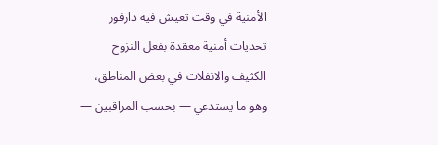الأمنية في وقت تعيش فيه دارفور تحديات أمنية معقدة بفعل النزوح الكثيف والانفلات في بعض المناطق، وهو ما يستدعي — بحسب المراقبين —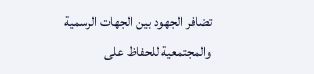تضافر الجهود بين الجهات الرسمية والمجتمعية للحفاظ على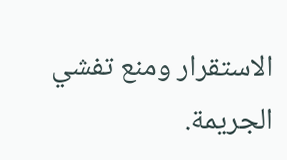الاستقرار ومنع تفشي الجريمة.